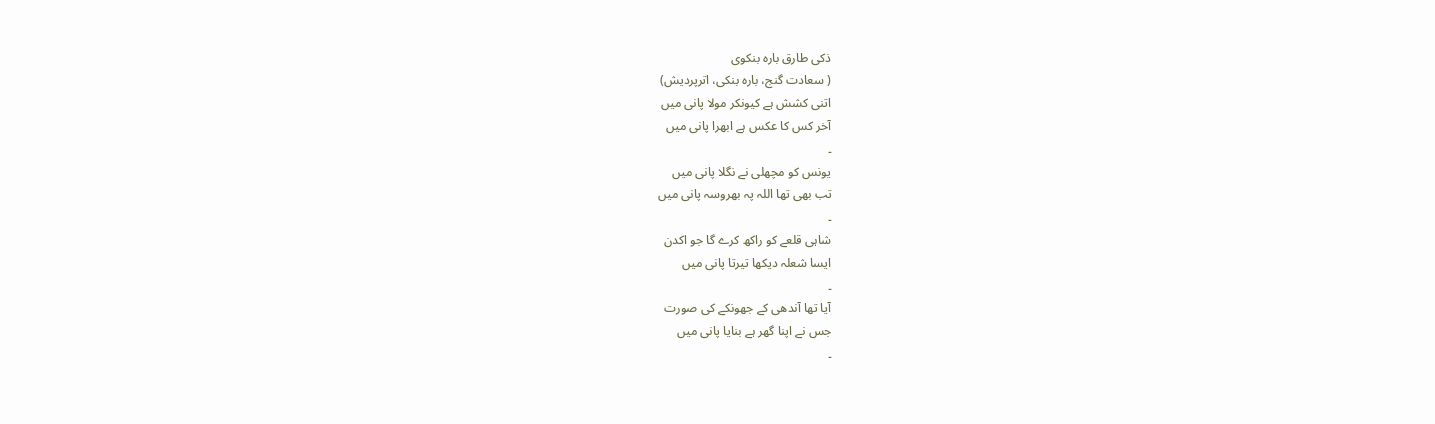ذکی طارق بارہ بنکوی
( سعادت گنج، بارہ بنکی، اترپردیش)
اتنی کشش ہے کیونکر مولا پانی میں
آخر کس کا عکس ہے ابھرا پانی میں
۔
یونس کو مچھلی نے نگلا پانی میں
تب بھی تھا اللہ پہ بھروسہ پانی میں
۔
شاہی قلعے کو راکھ کرے گا جو اکدن
ایسا شعلہ دیکھا تیرتا پانی میں
۔
آیا تھا آندھی کے جھونکے کی صورت
جس نے اپنا گھر ہے بنایا پانی میں
۔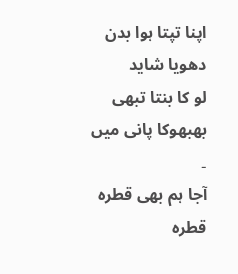اپنا تپتا ہوا بدن دھویا شاید
لو کا بنتا تبھی بھبھوکا پانی میں
۔
آجا ہم بھی قطرہ قطرہ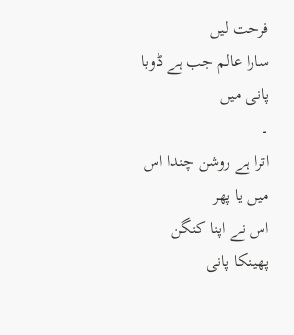فرحت لیں
سارا عالم جب ہے ڈوبا پانی میں
۔
اترا ہے روشن چندا اس میں یا پھر
اس نے اپنا کنگن پھینکا پانی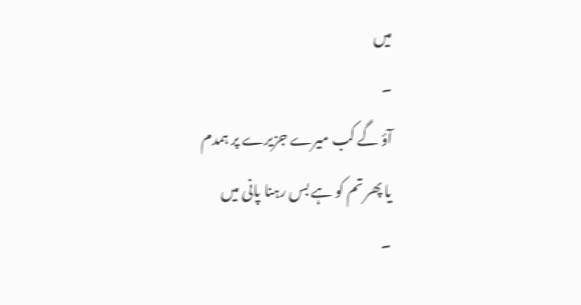میں
۔
آؤ گے کب میرے جزیرے پر ہمدم
یا پھر تم کو ہے بس رہنا پانی میں
۔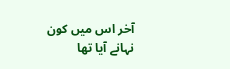آخر اس میں کون نہانے آیا تھا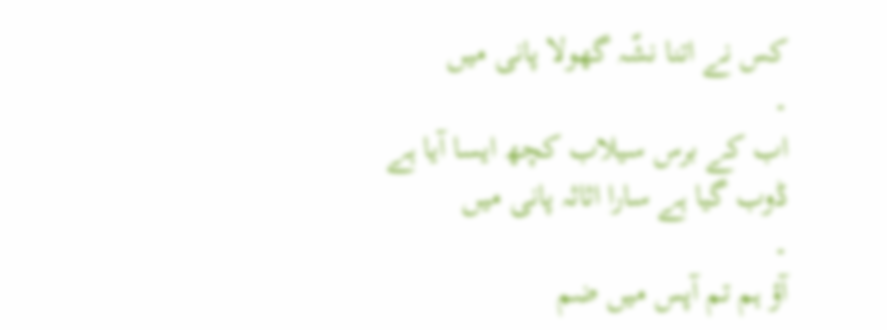کس نے اتنا نشّہ گھولا پانی میں
۔
اب کے برس سیلاب کچھ ایسا آیا ہے
ڈوب گیا ہے سارا اثاثہ پانی میں
۔
آؤ ہم تم آپس میں ضم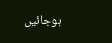ہوجائیں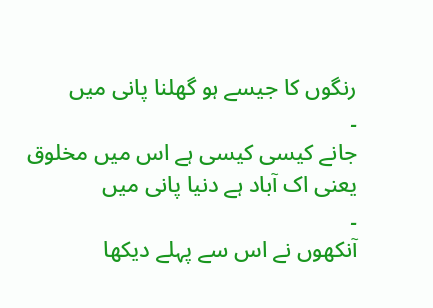رنگوں کا جیسے ہو گھلنا پانی میں
۔
جانے کیسی کیسی ہے اس میں مخلوق
یعنی اک آباد ہے دنیا پانی میں
۔
آنکھوں نے اس سے پہلے دیکھا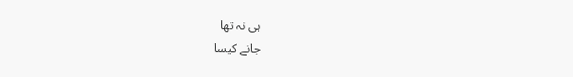ہی نہ تھا
جانے کیسا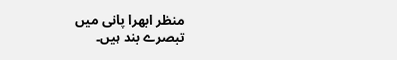منظر ابھرا پانی میں
تبصرے بند ہیں۔